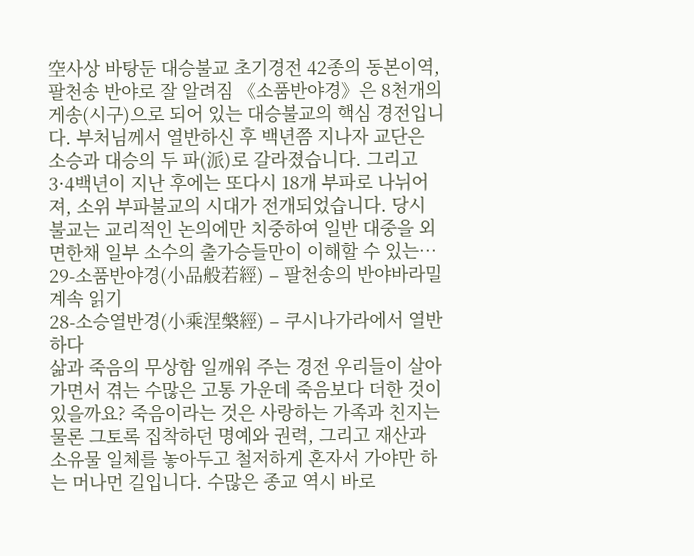空사상 바탕둔 대승불교 초기경전 42종의 동본이역, 팔천송 반야로 잘 알려짐 《소품반야경》은 8천개의 게송(시구)으로 되어 있는 대승불교의 핵심 경전입니다. 부처님께서 열반하신 후 백년쯤 지나자 교단은 소승과 대승의 두 파(派)로 갈라졌습니다. 그리고 3·4백년이 지난 후에는 또다시 18개 부파로 나뉘어져, 소위 부파불교의 시대가 전개되었습니다. 당시 불교는 교리적인 논의에만 치중하여 일반 대중을 외면한채 일부 소수의 출가승들만이 이해할 수 있는… 29-소품반야경(小品般若經) – 팔천송의 반야바라밀 계속 읽기
28-소승열반경(小乘涅槃經) – 쿠시나가라에서 열반하다
삶과 죽음의 무상함 일깨워 주는 경전 우리들이 살아가면서 겪는 수많은 고통 가운데 죽음보다 더한 것이 있을까요? 죽음이라는 것은 사랑하는 가족과 친지는 물론 그토록 집착하던 명예와 권력, 그리고 재산과 소유물 일체를 놓아두고 철저하게 혼자서 가야만 하는 머나먼 길입니다. 수많은 종교 역시 바로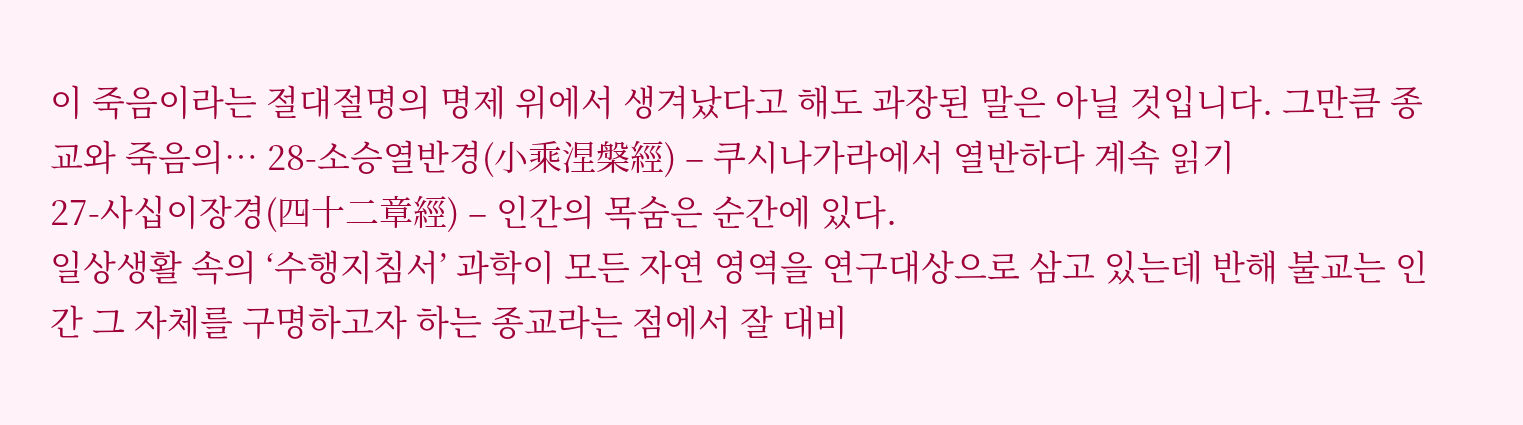이 죽음이라는 절대절명의 명제 위에서 생겨났다고 해도 과장된 말은 아닐 것입니다. 그만큼 종교와 죽음의… 28-소승열반경(小乘涅槃經) – 쿠시나가라에서 열반하다 계속 읽기
27-사십이장경(四十二章經) – 인간의 목숨은 순간에 있다.
일상생활 속의 ‘수행지침서’ 과학이 모든 자연 영역을 연구대상으로 삼고 있는데 반해 불교는 인간 그 자체를 구명하고자 하는 종교라는 점에서 잘 대비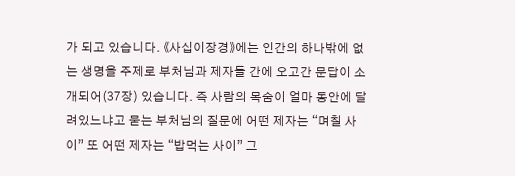가 되고 있습니다. 《사십이장경》에는 인간의 하나밖에 없는 생명을 주제로 부처님과 제자들 간에 오고간 문답이 소개되어(37장) 있습니다. 즉 사람의 목숨이 얼마 동안에 달려있느냐고 묻는 부처님의 질문에 어떤 제자는 “며칠 사이” 또 어떤 제자는 “밥먹는 사이” 그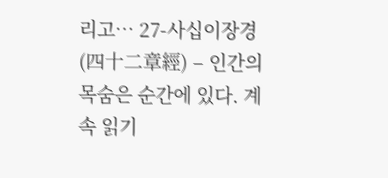리고… 27-사십이장경(四十二章經) – 인간의 목숨은 순간에 있다. 계속 읽기